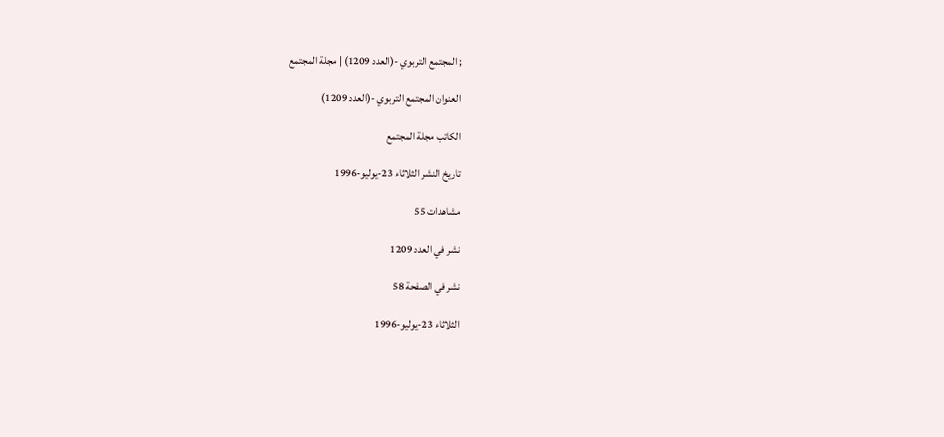; المجتمع التربوي -(العدد 1209) | مجلة المجتمع

العنوان المجتمع التربوي -(العدد 1209)

الكاتب مجلة المجتمع

تاريخ النشر الثلاثاء 23-يوليو-1996

مشاهدات 55

نشر في العدد 1209

نشر في الصفحة 58

الثلاثاء 23-يوليو-1996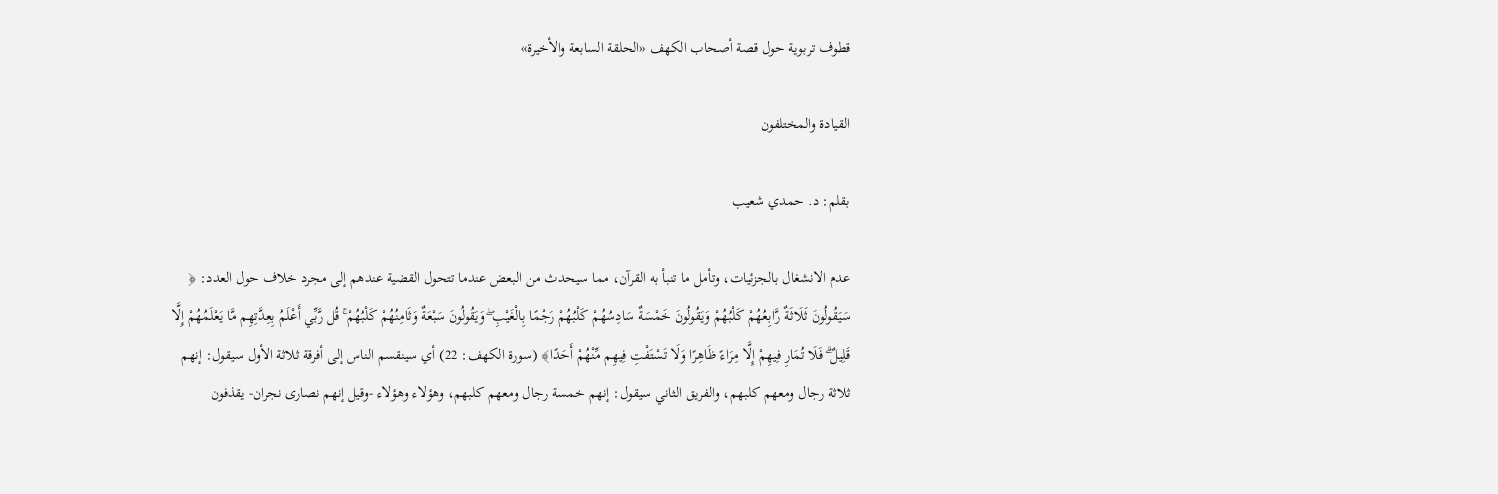قطوف تربوية حول قصة أصحاب الكهف «الحلقة السابعة والأخيرة»

القيادة والمختلفون

بقلم: د. حمدي شعيب

عدم الانشغال بالجزئيات، وتأمل ما تنبأ به القرآن، مما سيحدث من البعض عندما تتحول القضية عندهم إلى مجرد خلاف حول العدد: ﴿ سَيَقُولُونَ ثَلَاثَةٌ رَّابِعُهُمْ كَلْبُهُمْ وَيَقُولُونَ خَمْسَةٌ سَادِسُهُمْ كَلْبُهُمْ رَجْمًا بِالْغَيْبِ ۖ وَيَقُولُونَ سَبْعَةٌ وَثَامِنُهُمْ كَلْبُهُمْ ۚ قُل رَّبِّي أَعْلَمُ بِعِدَّتِهِم مَّا يَعْلَمُهُمْ إِلَّا قَلِيلٌ ۗ فَلَا تُمَارِ فِيهِمْ إِلَّا مِرَاءً ظَاهِرًا وَلَا تَسْتَفْتِ فِيهِم مِّنْهُمْ أَحَدًا﴾ (سورة الكهف: 22) أي سينقسم الناس إلى أفرقة ثلاثة الأول سيقول: إنهم ثلاثة رجال ومعهم كلبهم، والفريق الثاني سيقول: إنهم خمسة رجال ومعهم كلبهم، وهؤلاء وهؤلاء -وقيل إنهم نصارى نجران- يقذفون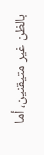بالظن غير متيقنين، أما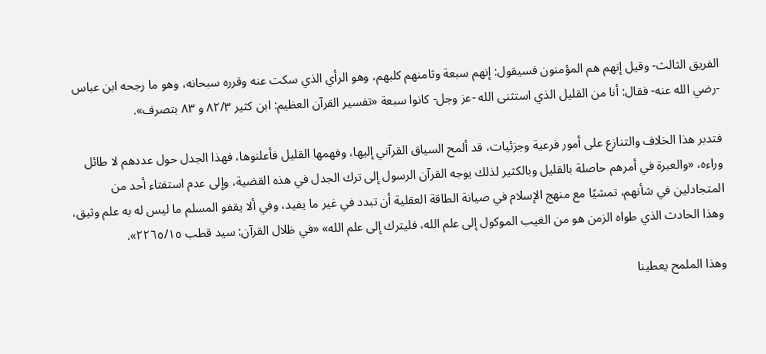الفريق الثالث- وقيل إنهم هم المؤمنون فسيقول: إنهم سبعة وثامنهم كلبهم، وهو الرأي الذي سكت عنه وقرره سبحانه، وهو ما رجحه ابن عباس -رضي الله عنه- فقال: أنا من القليل الذي استثنى الله -عز وجل- كانوا سبعة «تفسير القرآن العظيم: ابن كثير ۸۲/۳ و ۸۳ بتصرف».

فتدبر هذا الخلاف والتنازع على أمور فرعية وجزئيات، قد ألمح السياق القرآني إليها، وفهمها القليل فأعلنوها، فهذا الجدل حول عددهم لا طائل وراءه، «والعبرة في أمرهم حاصلة بالقليل وبالكثير لذلك يوجه القرآن الرسول إلى ترك الجدل في هذه القضية، وإلى عدم استفتاء أحد من المتجادلين في شأنهم، تمشيًا مع منهج الإسلام في صيانة الطاقة العقلية أن تبدد في غير ما يفيد، وفي ألا يقفو المسلم ما ليس له به علم وثيق، وهذا الحادث الذي طواه الزمن هو من الغيب الموكول إلى علم الله، فليترك إلى علم الله» «في ظلال القرآن: سيد قطب ٢٢٦٥/١٥».

وهذا الملمح يعطينا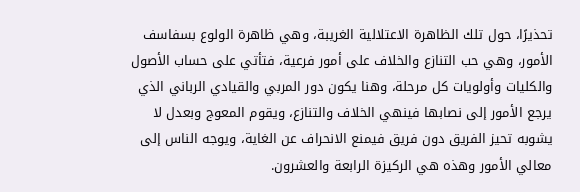تحذيرًا، حول تلك الظاهرة الاعتلالية الغريبة، وهي ظاهرة الولوع بسفاسف الأمور، وهي حب التنازع والخلاف على أمور فرعية، فتأتي على حساب الأصول والكليات وأولويات كل مرحلة، وهنا يكون دور المربي والقيادي الرباني الذي يرجع الأمور إلى نصابها فينهي الخلاف والتنازع، ويقوم المعوج وبعدل لا يشوبه تحيز الفريق دون فريق فيمنع الانحراف عن الغاية، ويوجه الناس إلى معالي الأمور وهذه هي الركيزة الرابعة والعشرون.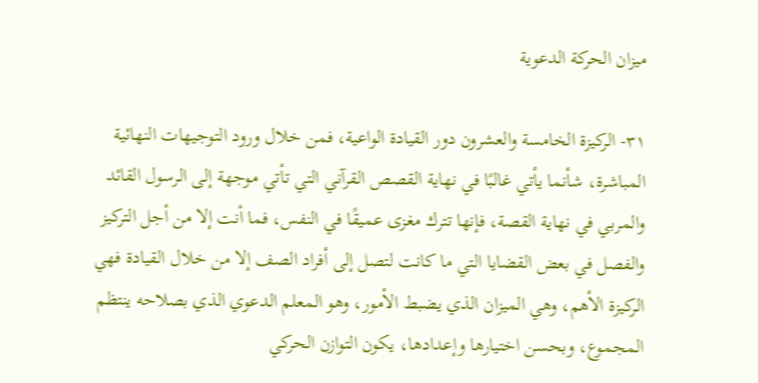میزان الحركة الدعوية

۳۱- الركيزة الخامسة والعشرون دور القيادة الواعية، فمن خلال ورود التوجيهات النهائية المباشرة، شأنما يأتي غالبًا في نهاية القصص القرآني التي تأتي موجهة إلى الرسول القائد والمربي في نهاية القصة، فإنها تترك مغزى عميقًا في النفس، فما أنت إلا من أجل التركيز والفصل في بعض القضايا التي ما كانت لتصل إلى أفراد الصف إلا من خلال القيادة فهي الركيزة الأهم، وهي الميزان الذي يضبط الأمور، وهو المعلم الدعوي الذي بصلاحه ينتظم المجموع، وبحسن اختيارها وإعدادها، يكون التوازن الحركي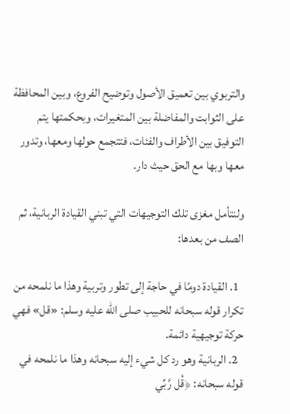والتربوي بين تعميق الأصول وتوضيح الفروع، وبين المحافظة على الثوابت والمفاضلة بين المتغيرات، وبحكمتها يتم التوفيق بين الأطراف والفئات، فتتجمع حولها ومعها، وتدور معها وبها مع الحق حيث دار.

ولنتأمل مغزى تلك التوجيهات التي تبني القيادة الربانية، ثم الصف من بعدها:

  1. القيادة دومًا في حاجة إلى تطور وتربية وهذا ما نلمحه من تكرار قوله سبحانه للحبيب صلى الله عليه وسلم: «قل» فهي حركة توجيهية دائمة.
  2. الربانية وهو رد كل شيء إليه سبحانه وهذا ما نلمحه في قوله سبحانه: ﴿قُل رَّبِّي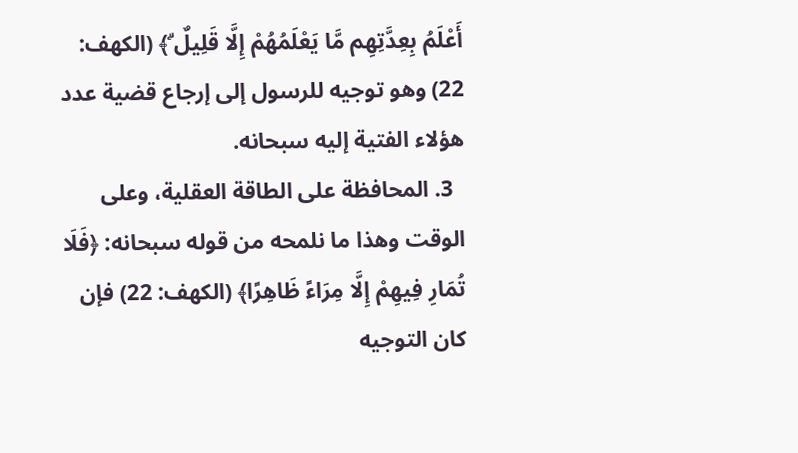أَعْلَمُ بِعِدَّتِهِم مَّا يَعْلَمُهُمْ إِلَّا قَلِيلٌ ۗ﴾ (الكهف: 22) وهو توجيه للرسول إلى إرجاع قضية عدد هؤلاء الفتية إليه سبحانه.
  3. المحافظة على الطاقة العقلية، وعلى الوقت وهذا ما نلمحه من قوله سبحانه: ﴿فَلَا تُمَارِ فِيهِمْ إِلَّا مِرَاءً ظَاهِرًا﴾ (الكهف: 22) فإن كان التوجيه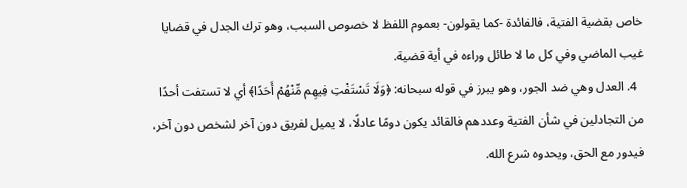خاص بقضية الفتية، فالفائدة -كما يقولون- بعموم اللفظ لا خصوص السبب، وهو ترك الجدل في قضايا غيب الماضي وفي كل ما لا طائل وراءه في أية قضية.
  4. العدل وهي ضد الجور، وهو يبرز في قوله سبحانه: ﴿وَلَا تَسْتَفْتِ فِيهِم مِّنْهُمْ أَحَدًا﴾ أي لا تستفت أحدًا من التجادلين في شأن الفتية وعددهم فالقائد يكون دومًا عادلًا، لا يميل لفريق دون آخر لشخص دون آخر، فيدور مع الحق، ويحدوه شرع الله.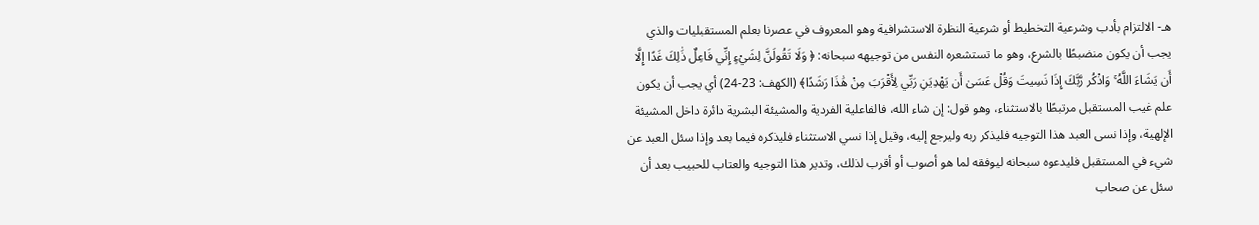هـ- الالتزام بأدب وشرعية التخطيط أو شرعية النظرة الاستشرافية وهو المعروف في عصرنا بعلم المستقبليات والذي يجب أن يكون منضبطًا بالشرع، وهو ما تستشعره النفس من توجيهه سبحانه: ﴿ وَلَا تَقُولَنَّ لِشَيْءٍ إِنِّي فَاعِلٌ ذَٰلِكَ غَدًا إِلَّا أَن يَشَاءَ اللَّهُ ۚ وَاذْكُر رَّبَّكَ إِذَا نَسِيتَ وَقُلْ عَسَىٰ أَن يَهْدِيَنِ رَبِّي لِأَقْرَبَ مِنْ هَٰذَا رَشَدًا﴾ (الكهف: 23-24) أي يجب أن يكون علم غيب المستقبل مرتبطًا بالاستثناء، وهو قول: إن شاء الله، فالفاعلية الفردية والمشيئة البشرية دائرة داخل المشيئة الإلهية، وإذا نسى العبد هذا التوجيه فليذكر ربه وليرجع إليه، وقيل إذا نسي الاستثناء فليذكره فيما بعد وإذا سئل العبد عن شيء في المستقبل فليدعوه سبحانه ليوفقه لما هو أصوب أو أقرب لذلك، وتدير هذا التوجيه والعتاب للحبيب بعد أن سئل عن صحاب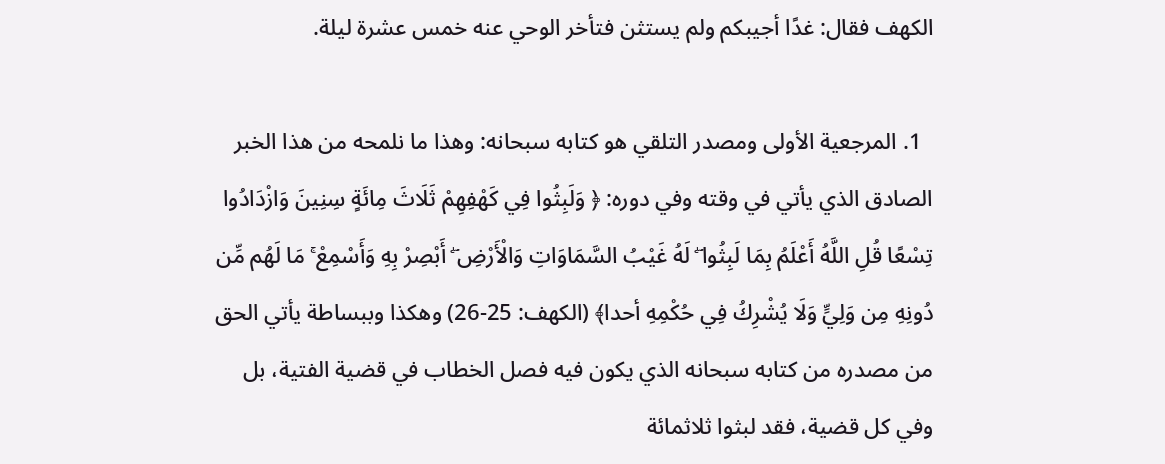الكهف فقال: غدًا أجيبكم ولم يستثن فتأخر الوحي عنه خمس عشرة ليلة.

  1. المرجعية الأولى ومصدر التلقي هو كتابه سبحانه: وهذا ما نلمحه من هذا الخبر الصادق الذي يأتي في وقته وفي دوره: ﴿ وَلَبِثُوا فِي كَهْفِهِمْ ثَلَاثَ مِائَةٍ سِنِينَ وَازْدَادُوا تِسْعًا قُلِ اللَّهُ أَعْلَمُ بِمَا لَبِثُوا ۖ لَهُ غَيْبُ السَّمَاوَاتِ وَالْأَرْضِ ۖ أَبْصِرْ بِهِ وَأَسْمِعْ ۚ مَا لَهُم مِّن دُونِهِ مِن وَلِيٍّ وَلَا يُشْرِكُ فِي حُكْمِهِ أحدا﴾ (الكهف: 25-26) وهكذا وببساطة يأتي الحق من مصدره من كتابه سبحانه الذي يكون فيه فصل الخطاب في قضية الفتية، بل وفي كل قضية، فقد لبثوا ثلاثمائة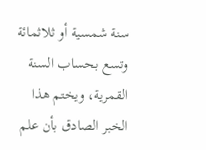سنة شمسية أو ثلاثمائة وتسع بحساب السنة القمرية، ويختم هذا الخبر الصادق بأن علم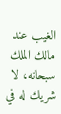الغيب عند مالك الملك سبحانه، لا شريك له في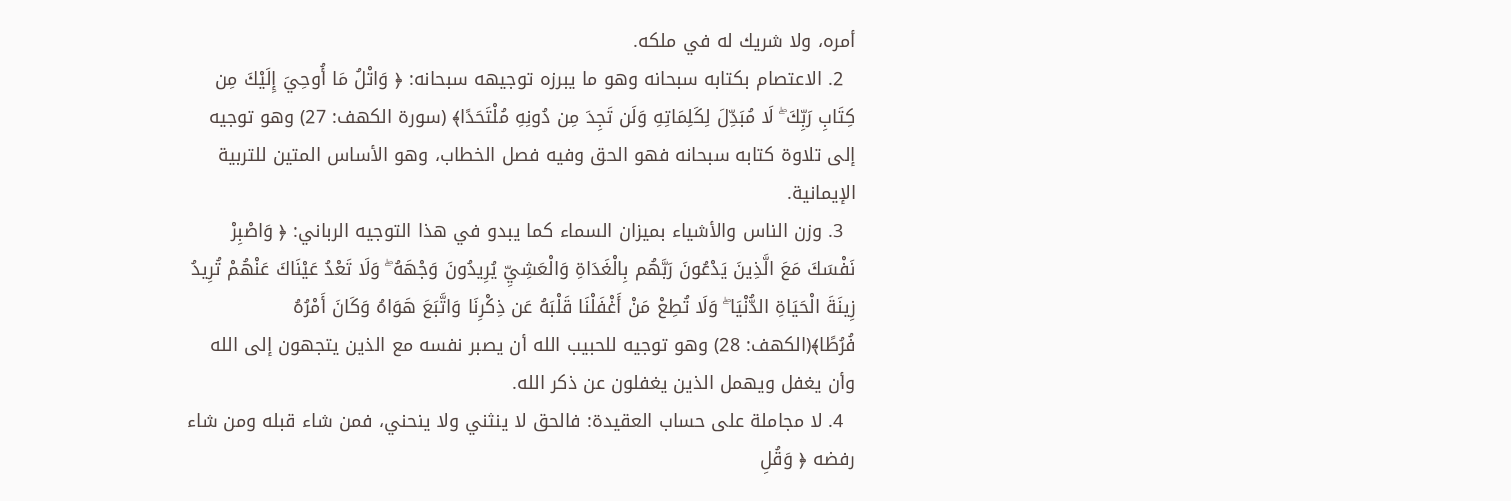أمره، ولا شريك له في ملكه.
  2. الاعتصام بكتابه سبحانه وهو ما يبرزه توجيهه سبحانه: ﴿ وَاتْلُ مَا أُوحِيَ إِلَيْكَ مِن كِتَابِ رَبِّكَ ۖ لَا مُبَدِّلَ لِكَلِمَاتِهِ وَلَن تَجِدَ مِن دُونِهِ مُلْتَحَدًا﴾ (سورة الكهف: 27) وهو توجيه إلى تلاوة كتابه سبحانه فهو الحق وفيه فصل الخطاب، وهو الأساس المتين للتربية الإيمانية.
  3. وزن الناس والأشياء بميزان السماء كما يبدو في هذا التوجيه الرباني: ﴿ وَاصْبِرْ نَفْسَكَ مَعَ الَّذِينَ يَدْعُونَ رَبَّهُم بِالْغَدَاةِ وَالْعَشِيِّ يُرِيدُونَ وَجْهَهُ ۖ وَلَا تَعْدُ عَيْنَاكَ عَنْهُمْ تُرِيدُ زِينَةَ الْحَيَاةِ الدُّنْيَا ۖ وَلَا تُطِعْ مَنْ أَغْفَلْنَا قَلْبَهُ عَن ذِكْرِنَا وَاتَّبَعَ هَوَاهُ وَكَانَ أَمْرُهُ فُرُطًا﴾(الكهف: 28) وهو توجيه للحبيب الله أن يصبر نفسه مع الذين يتجهون إلى الله وأن يغفل ويهمل الذين يغفلون عن ذكر الله.
  4. لا مجاملة على حساب العقيدة: فالحق لا ينثني ولا ينحني، فمن شاء قبله ومن شاء رفضه ﴿ وَقُلِ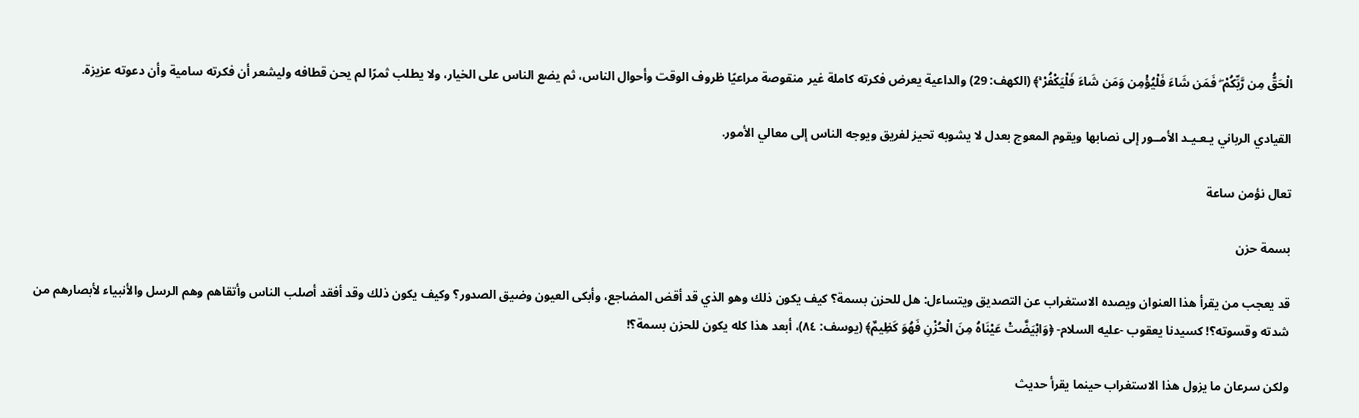الْحَقُّ مِن رَّبِّكُمْ ۖ فَمَن شَاءَ فَلْيُؤْمِن وَمَن شَاءَ فَلْيَكْفُرْ ۚ﴾ (الكهف: 29) والداعية يعرض فكرته كاملة غير منقوصة مراعيًا ظروف الوقت وأحوال الناس، ثم يضع الناس على الخيار، ولا يطلب ثمرًا لم يحن قطافه وليشعر أن فكرته سامية وأن دعوته عزيزة.

القيادي الرباني يـعـيـد الأمــور إلى نصابها ويقوم المعوج بعدل لا يشوبه تحيز لفريق ويوجه الناس إلى معالي الأمور.

تعال نؤمن ساعة

بسمة حزن

قد يعجب من يقرأ هذا العنوان ويصده الاستغراب عن التصديق ويتساءل: هل للحزن بسمة؟ كيف يكون ذلك وهو الذي قد أقض المضاجع، وأبكى العيون وضيق الصدور؟ وكيف يكون ذلك وقد أفقد أصلب الناس وأتقاهم وهم الرسل والأنبياء لأبصارهم من شدته وقسوته؟! كسيدنا يعقوب -عليه السلام- ﴿وَابْيَضَّتْ عَيْنَاهُ مِنَ الْحُزْنِ فَهُوَ كَظِيمٌ﴾ (يوسف: ٨٤)، أبعد هذا كله يكون للحزن بسمة؟!

ولكن سرعان ما يزول هذا الاستغراب حينما يقرأ حديث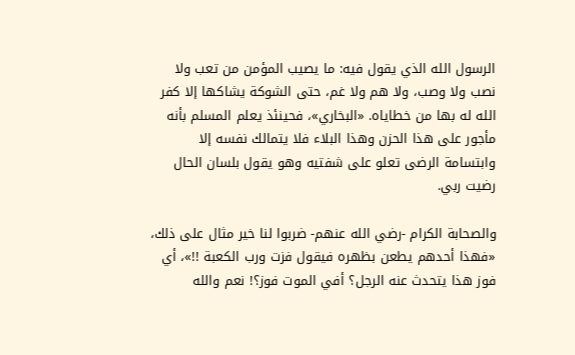الرسول الله الذي يقول فيه: ما يصيب المؤمن من تعب ولا نصب ولا وصب، ولا هم ولا غم، حتى الشوكة يشاكها إلا كفر الله له بها من خطاياه. «البخاري»، فحينئذ يعلم المسلم بأنه مأجور على هذا الحزن وهذا البلاء فلا يتمالك نفسه إلا وابتسامة الرضى تعلو على شفتيه وهو يقول بلسان الحال رضيت ربي.

والصحابة الكرام -رضي الله عنهم- ضربوا لنا خير مثال على ذلك، «فهذا أحدهم يطعن بظهره فيقول فزت ورب الكعبة !!»، أي فوز هذا يتحدث عنه الرجل؟ أفي الموت فوز؟! نعم والله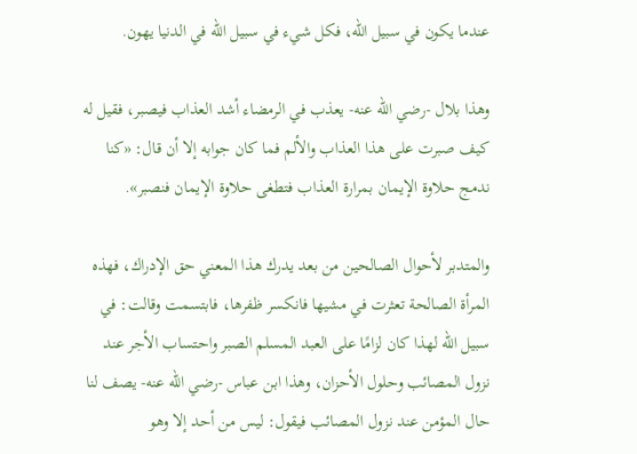عندما يكون في سبيل الله، فكل شيء في سبيل الله في الدنيا يهون.

وهذا بلال -رضي الله عنه- يعذب في الرمضاء أشد العذاب فيصبر، فقيل له كيف صبرت على هذا العذاب والألم فما كان جوابه إلا أن قال: «كنا ندمج حلاوة الإيمان بمرارة العذاب فتطغى حلاوة الإيمان فنصبر».

والمتدبر لأحوال الصالحين من بعد يدرك هذا المعني حق الإدراك، فهذه المرأة الصالحة تعثرت في مشيها فانكسر ظفرها، فابتسمت وقالت: في سبيل الله لهذا كان لزامًا على العبد المسلم الصبر واحتساب الأجر عند نزول المصائب وحلول الأحزان، وهذا ابن عباس -رضي الله عنه- يصف لنا حال المؤمن عند نزول المصائب فيقول: ليس من أحد إلا وهو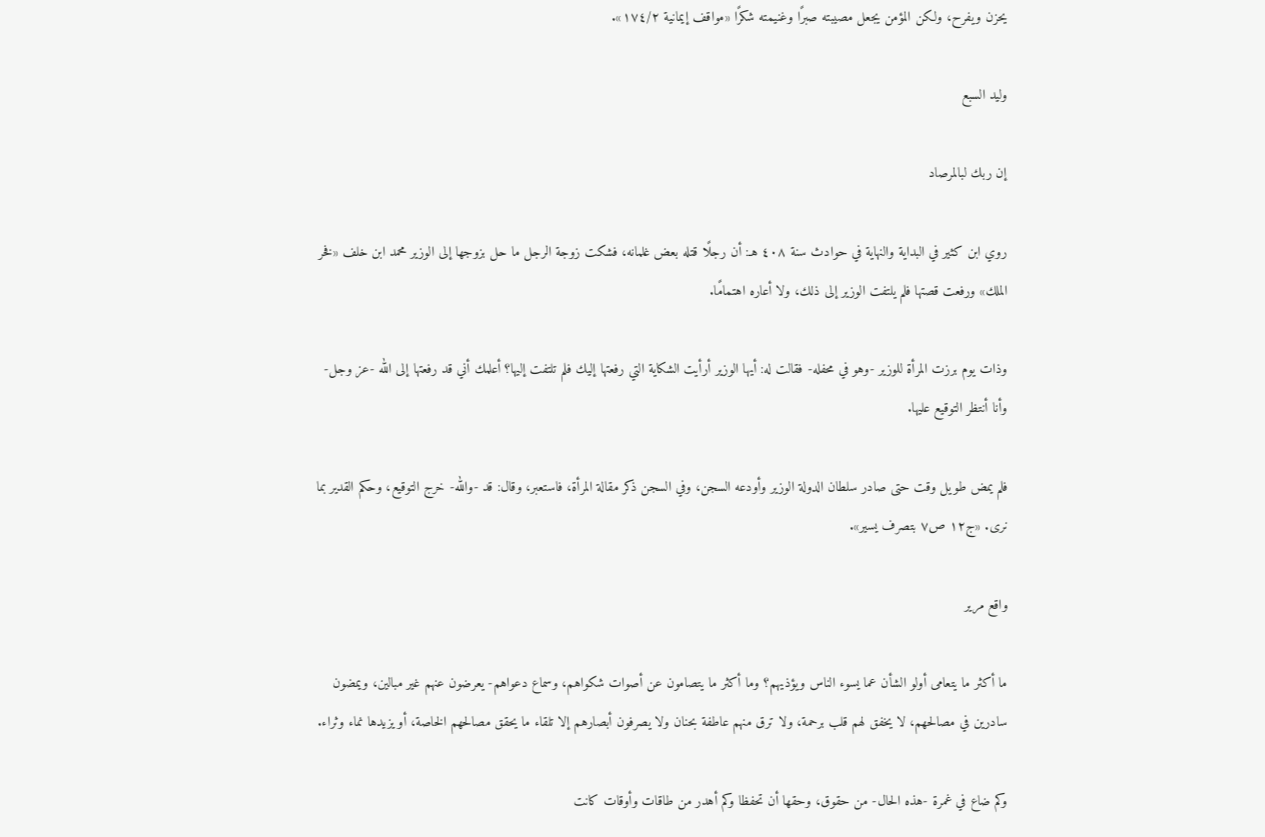يحزن ويفرح، ولكن المؤمن يجعل مصيبته صبرًا وغنيمته شكرًا «مواقف إيمانية ١٧٤/٢».

وليد السبع

إن ربك لبالمرصاد

روي ابن كثير في البداية والنهاية في حوادث سنة ٤٠٨ هـ: أن رجلًا قتله بعض غلمانه، فشكت زوجة الرجل ما حل بزوجها إلى الوزير محمد ابن خلف «فخر الملك» ورفعت قصتها فلم يلتفت الوزير إلى ذلك، ولا أعاره اهتمامًا.

وذات يوم برزت المرأة للوزير -وهو في محفله- فقالت له: أيها الوزير أرأيت الشكاية التي رفعتها إليك فلم تلتفت إليها؟ أعلمك أني قد رفعتها إلى الله -عز وجل- وأنا أنتظر التوقيع عليها.

فلم يمض طويل وقت حتى صادر سلطان الدولة الوزير وأودعه السجن، وفي السجن ذكر مقالة المرأة، فاستعبر، وقال: قد -والله- خرج التوقيع، وحكم القدير بما نرى. «ج۱۲ ص۷ بتصرف يسير».

واقع مرير

ما أكثر ما يتعامى أولو الشأن عما يسوء الناس ويؤذيهم؟ وما أكثر ما يتصامون عن أصوات شكواهم، وسماع دعواهم- يعرضون عنهم غير مبالين، ويمضون سادرين في مصالحهم، لا يخفق لهم قلب برحمة، ولا ترق منهم عاطفة بحنان ولا يصرفون أبصارهم إلا تلقاء ما يحقق مصالحهم الخاصة، أو يزيدها نماء وثراء.

وكم ضاع في غمرة -هذه الحال- من حقوق، وحقها أن تحفظا وكم أهدر من طاقات وأوقات كانت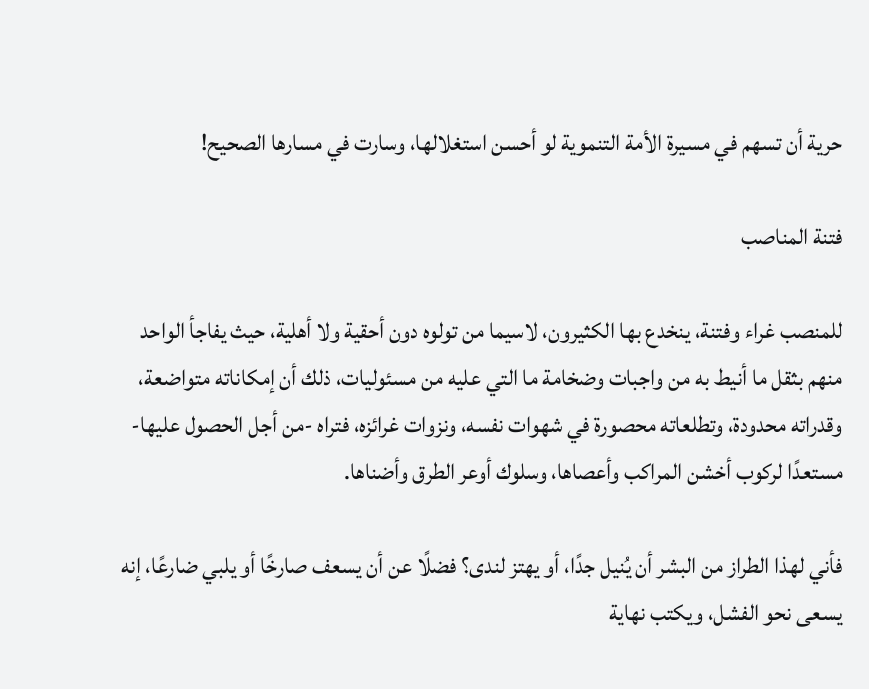حرية أن تسهم في مسيرة الأمة التنموية لو أحسن استغلالها، وسارت في مسارها الصحيح!

فتنة المناصب

للمنصب غراء وفتنة، ينخدع بها الكثيرون، لاسيما من تولوه دون أحقية ولا أهلية، حيث يفاجأ الواحد منهم بثقل ما أنيط به من واجبات وضخامة ما التي عليه من مسئوليات، ذلك أن إمكاناته متواضعة، وقدراته محدودة، وتطلعاته محصورة في شهوات نفسه، ونزوات غرائزه، فتراه -من أجل الحصول عليها- مستعدًا لركوب أخشن المراكب وأعصاها، وسلوك أوعر الطرق وأضناها.

فأني لهذا الطراز من البشر أن يُنيل جدًا، أو يهتز لندى؟ فضلًا عن أن يسعف صارخًا أو يلبي ضارعًا، إنه يسعى نحو الفشل، ويكتب نهاية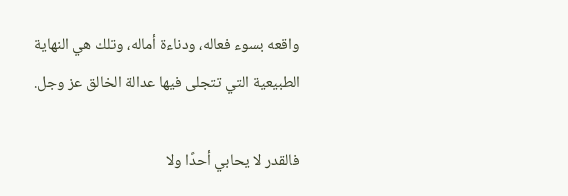واقعه بسوء فعاله، ودناءة أماله، وتلك هي النهاية الطبيعية التي تتجلى فيها عدالة الخالق عز وجل.

فالقدر لا يحابي أحدًا ولا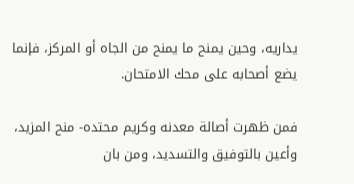يداريه، وحين يمنح ما يمنح من الجاه أو المركز، فإنما يضع أصحابه على محك الامتحان.

فمن ظهرت أصالة معدنه وكريم محتده- منح المزيد، وأعين بالتوفيق والتسديد، ومن بان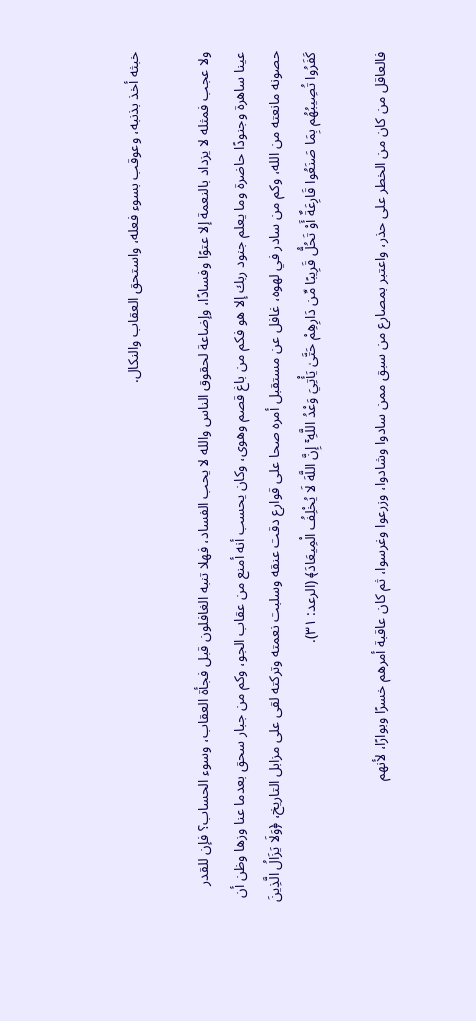خبثه أخذ بذنبه، وعوقب بسوء فعله، واستحق العقاب والنكال.

ولا عجب فمثله لا يزداد بالنعمة إلا عتوًا وفسادًا، وإضاعة لحقوق الناس والله لا يحب الفساد، فهلا تنبه الغافلون قبل فجأة العقاب، وسوء الحساب؟ فإن للقدر عينا ساهرة وجنودًا حاضرة وما يعلم جنود ربك إلا هو فكم من باغ قصم وهوى، وكان يحسب أنه أمنع من عقاب الجو، وكم من جبار سحق بعدما عنا وزها وظن أن حصونه مانعته من الله، وكم من سادر في لهوه، غافل عن مستقبل أمره صحا على قوارع دقت عنقه وسلبت نعمته وتركته لقى على مزابل التاريخ، ﴿وَلَا يَزَالُ الَّذِينَ كَفَرُوا تُصِيبُهُم بِمَا صَنَعُوا قَارِعَةٌ أَوْ تَحُلُّ قَرِيبًا مِّن دَارِهِمْ حَتَّىٰ يَأْتِيَ وَعْدُ اللَّهِ ۚ إِنَّ اللَّهَ لَا يُخْلِفُ الْمِيعَادَ﴾ (الرعد: ۳۱).

فالعاقل من كان من الخطر على حذر، واعتبر بمصارع من سبق ممن سادوا وشادوا، وزرعوا وغرسوا، ثم كان عاقبة أمرهم خسرًا وبوارًا، لأنهم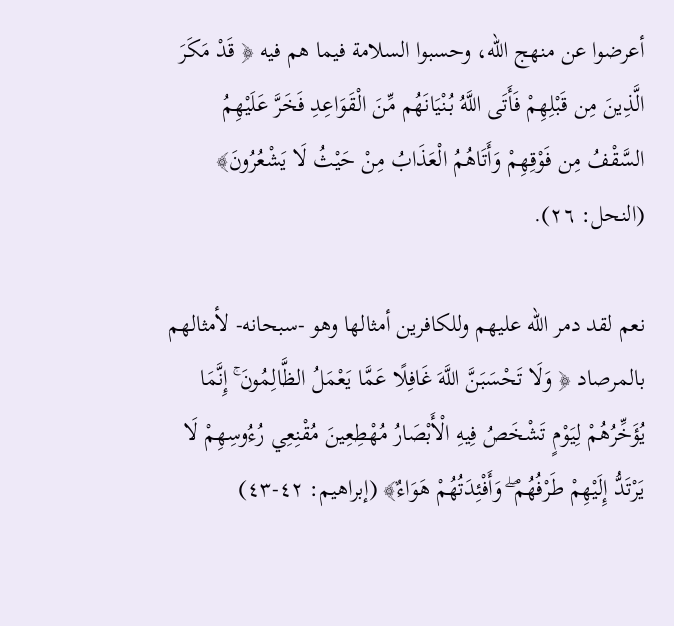أعرضوا عن منهج الله، وحسبوا السلامة فيما هم فيه ﴿ قَدْ مَكَرَ الَّذِينَ مِن قَبْلِهِمْ فَأَتَى اللَّهُ بُنْيَانَهُم مِّنَ الْقَوَاعِدِ فَخَرَّ عَلَيْهِمُ السَّقْفُ مِن فَوْقِهِمْ وَأَتَاهُمُ الْعَذَابُ مِنْ حَيْثُ لَا يَشْعُرُونَ﴾ (النحل: ٢٦).

نعم لقد دمر الله عليهم وللكافرين أمثالها وهو -سبحانه- لأمثالهم بالمرصاد ﴿ وَلَا تَحْسَبَنَّ اللَّهَ غَافِلًا عَمَّا يَعْمَلُ الظَّالِمُونَ ۚ إِنَّمَا يُؤَخِّرُهُمْ لِيَوْمٍ تَشْخَصُ فِيهِ الْأَبْصَارُ مُهْطِعِينَ مُقْنِعِي رُءُوسِهِمْ لَا يَرْتَدُّ إِلَيْهِمْ طَرْفُهُمْ ۖ وَأَفْئِدَتُهُمْ هَوَاءٌ﴾ (إبراهيم: ٤٢-٤٣)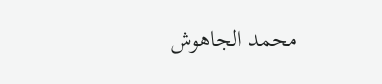محمد الجاهوش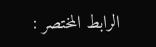الرابط المختصر :